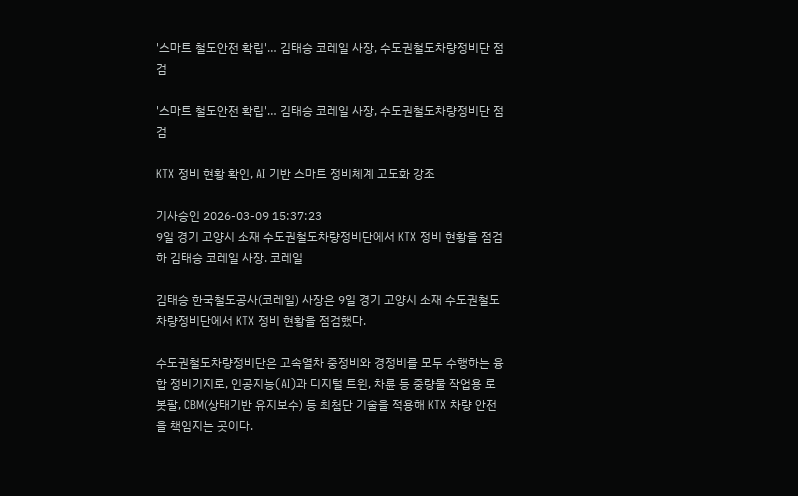'스마트 철도안전 확립'… 김태승 코레일 사장, 수도권철도차량정비단 점검

'스마트 철도안전 확립'… 김태승 코레일 사장, 수도권철도차량정비단 점검

KTX 정비 현황 확인, AI 기반 스마트 정비체계 고도화 강조

기사승인 2026-03-09 15:37:23
9일 경기 고양시 소재 수도권철도차량정비단에서 KTX 정비 현황을 점검하 김태승 코레일 사장. 코레일

김태승 한국철도공사(코레일) 사장은 9일 경기 고양시 소재 수도권철도차량정비단에서 KTX 정비 현황을 점검했다.

수도권철도차량정비단은 고속열차 중정비와 경정비를 모두 수행하는 융합 정비기지로, 인공지능(AI)과 디지털 트윈, 차륜 등 중량물 작업용 로봇팔, CBM(상태기반 유지보수) 등 최첨단 기술을 적용해 KTX 차량 안전을 책임지는 곳이다.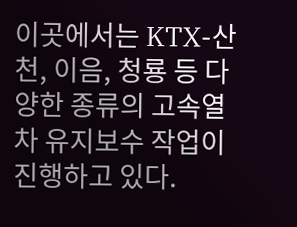이곳에서는 KTX-산천, 이음, 청룡 등 다양한 종류의 고속열차 유지보수 작업이 진행하고 있다.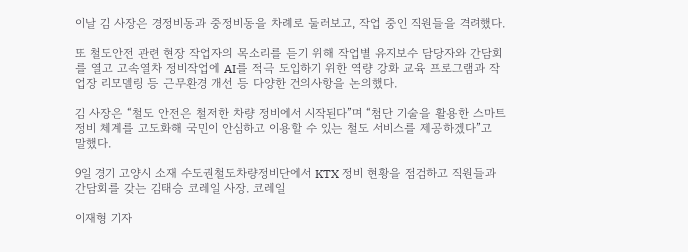이날 김 사장은 경정비동과 중정비동을 차례로 둘러보고, 작업 중인 직원들을 격려했다.

또 철도안전 관련 현장 작업자의 목소리를 듣기 위해 작업별 유지보수 담당자와 간담회를 열고 고속열차 정비작업에 AI를 적극 도입하기 위한 역량 강화 교육 프로그램과 작업장 리모델링 등 근무환경 개선 등 다양한 건의사항을 논의했다.

김 사장은 “철도 안전은 철저한 차량 정비에서 시작된다”며 “첨단 기술을 활용한 스마트 정비 체계를 고도화해 국민이 안심하고 이용할 수 있는 철도 서비스를 제공하겠다”고 말했다.

9일 경기 고양시 소재 수도권철도차량정비단에서 KTX 정비 현황을 점검하고 직원들과 간담회를 갖는 김태승 코레일 사장. 코레일

이재형 기자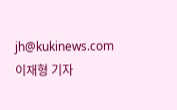jh@kukinews.com
이재형 기자